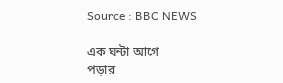Source : BBC NEWS

এক ঘন্টা আগে
পড়ার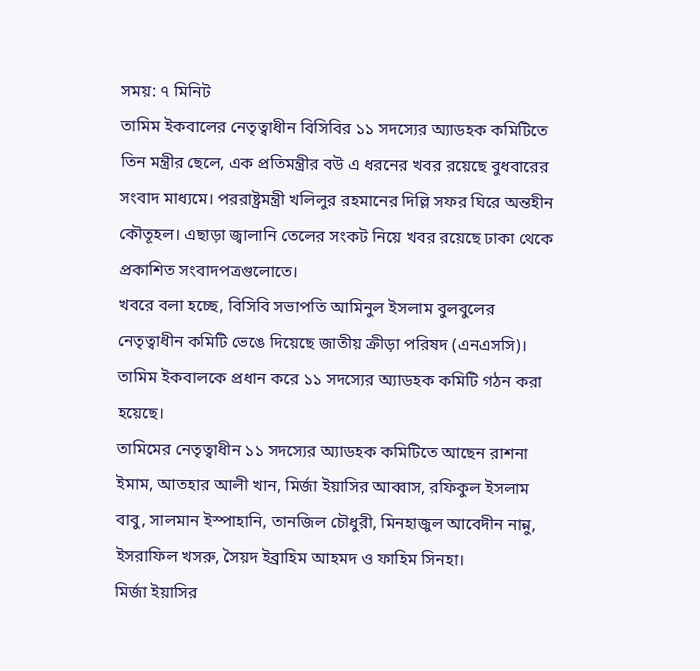সময়: ৭ মিনিট
তামিম ইকবালের নেতৃত্বাধীন বিসিবির ১১ সদস্যের অ্যাডহক কমিটিতে তিন মন্ত্রীর ছেলে, এক প্রতিমন্ত্রীর বউ এ ধরনের খবর রয়েছে বুধবারের সংবাদ মাধ্যমে। পররাষ্ট্রমন্ত্রী খলিলুর রহমানের দিল্লি সফর ঘিরে অন্তহীন কৌতূহল। এছাড়া জ্বালানি তেলের সংকট নিয়ে খবর রয়েছে ঢাকা থেকে প্রকাশিত সংবাদপত্রগুলোতে।
খবরে বলা হচ্ছে, বিসিবি সভাপতি আমিনুল ইসলাম বুলবুলের নেতৃত্বাধীন কমিটি ভেঙে দিয়েছে জাতীয় ক্রীড়া পরিষদ (এনএসসি)। তামিম ইকবালকে প্রধান করে ১১ সদস্যের অ্যাডহক কমিটি গঠন করা হয়েছে।
তামিমের নেতৃত্বাধীন ১১ সদস্যের অ্যাডহক কমিটিতে আছেন রাশনা ইমাম, আতহার আলী খান, মির্জা ইয়াসির আব্বাস, রফিকুল ইসলাম বাবু, সালমান ইস্পাহানি, তানজিল চৌধুরী, মিনহাজুল আবেদীন নান্নু, ইসরাফিল খসরু, সৈয়দ ইব্রাহিম আহমদ ও ফাহিম সিনহা।
মির্জা ইয়াসির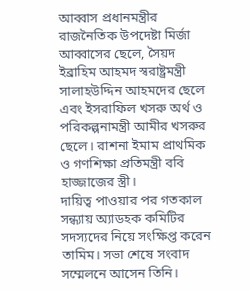আব্বাস প্রধানমন্ত্রীর রাজনৈতিক উপদেষ্টা মির্জা আব্বাসের ছেলে, সৈয়দ ইব্রাহিম আহমদ স্বরাষ্ট্রমন্ত্রী সালাহউদ্দিন আহমদের ছেলে এবং ইসরাফিল খসরু অর্থ ও পরিকল্পনামন্ত্রী আমীর খসরুর ছেলে। রাশনা ইমাম প্রাথমিক ও গণশিক্ষা প্রতিমন্ত্রী ববি হাজ্জাজের স্ত্রী।
দায়িত্ব পাওয়ার পর গতকাল সন্ধ্যায় অ্যাডহক কমিটির সদস্যদের নিয়ে সংক্ষিপ্ত করেন তামিম। সভা শেষে সংবাদ সম্মেলনে আসেন তিনি।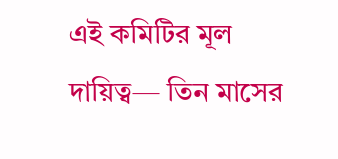এই কমিটির মূল দায়িত্ব— তিন মাসের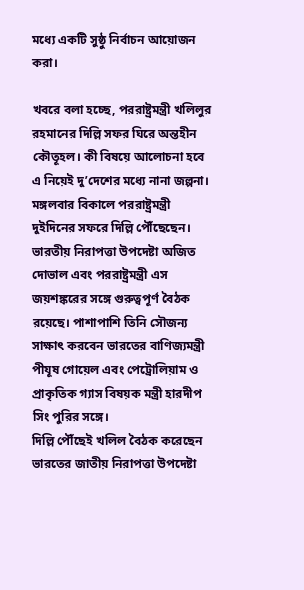মধ্যে একটি সুষ্ঠু নির্বাচন আয়োজন করা।

খবরে বলা হচ্ছে, পররাষ্ট্রমন্ত্রী খলিলুর রহমানের দিল্লি সফর ঘিরে অন্তহীন কৌতূহল। কী বিষয়ে আলোচনা হবে এ নিয়েই দু’দেশের মধ্যে নানা জল্পনা। মঙ্গলবার বিকালে পররাষ্ট্রমন্ত্রী দুইদিনের সফরে দিল্লি পৌঁছেছেন।
ভারতীয় নিরাপত্তা উপদেষ্টা অজিত দোভাল এবং পররাষ্ট্রমন্ত্রী এস জয়শঙ্করের সঙ্গে গুরুত্বপূর্ণ বৈঠক রয়েছে। পাশাপাশি তিনি সৌজন্য সাক্ষাৎ করবেন ভারতের বাণিজ্যমন্ত্রী পীযূষ গোয়েল এবং পেট্রোলিয়াম ও প্রাকৃতিক গ্যাস বিষয়ক মন্ত্রী হারদীপ সিং পুরির সঙ্গে।
দিল্লি পৌঁছেই খলিল বৈঠক করেছেন ভারতের জাতীয় নিরাপত্তা উপদেষ্টা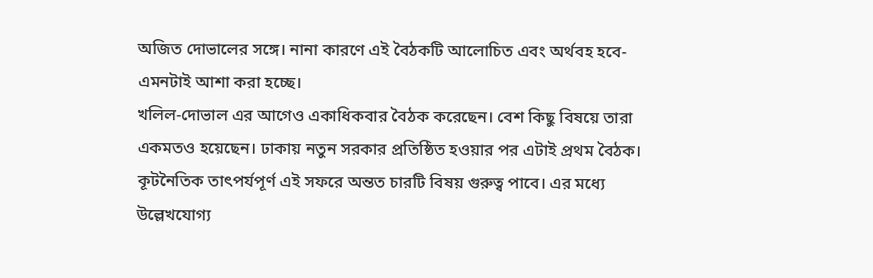অজিত দোভালের সঙ্গে। নানা কারণে এই বৈঠকটি আলোচিত এবং অর্থবহ হবে- এমনটাই আশা করা হচ্ছে।
খলিল-দোভাল এর আগেও একাধিকবার বৈঠক করেছেন। বেশ কিছু বিষয়ে তারা একমতও হয়েছেন। ঢাকায় নতুন সরকার প্রতিষ্ঠিত হওয়ার পর এটাই প্রথম বৈঠক।
কূটনৈতিক তাৎপর্যপূর্ণ এই সফরে অন্তত চারটি বিষয় গুরুত্ব পাবে। এর মধ্যে উল্লেখযোগ্য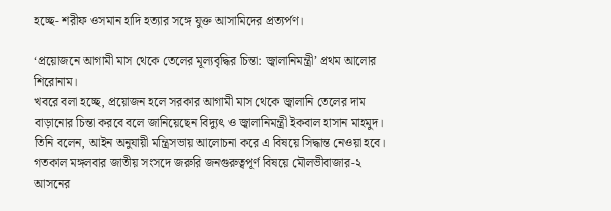হচ্ছে- শরীফ ওসমান হাদি হত্যার সঙ্গে যুক্ত আসামিদের প্রত্যর্পণ।

‘প্রয়োজনে আগামী মাস থেকে তেলের মূল্যবৃদ্ধির চিন্তা: জ্বালানিমন্ত্রী’ প্রথম আলোর শিরোনাম।
খবরে বলা হচ্ছে, প্রয়োজন হলে সরকার আগামী মাস থেকে জ্বালানি তেলের দাম বাড়ানোর চিন্তা করবে বলে জানিয়েছেন বিদ্যুৎ ও জ্বালানিমন্ত্রী ইকবাল হাসান মাহমুদ। তিনি বলেন, আইন অনুযায়ী মন্ত্রিসভায় আলোচনা করে এ বিষয়ে সিদ্ধান্ত নেওয়া হবে।
গতকাল মঙ্গলবার জাতীয় সংসদে জরুরি জনগুরুত্বপূর্ণ বিষয়ে মৌলভীবাজার-২ আসনের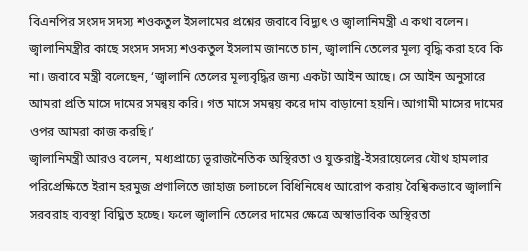বিএনপির সংসদ সদস্য শওকতুল ইসলামের প্রশ্নের জবাবে বিদ্যুৎ ও জ্বালানিমন্ত্রী এ কথা বলেন।
জ্বালানিমন্ত্রীর কাছে সংসদ সদস্য শওকতুল ইসলাম জানতে চান, জ্বালানি তেলের মূল্য বৃদ্ধি করা হবে কি না। জবাবে মন্ত্রী বলেছেন, ‘জ্বালানি তেলের মূল্যবৃদ্ধির জন্য একটা আইন আছে। সে আইন অনুসারে আমরা প্রতি মাসে দামের সমন্বয় করি। গত মাসে সমন্বয় করে দাম বাড়ানো হয়নি। আগামী মাসের দামের ওপর আমরা কাজ করছি।’
জ্বালানিমন্ত্রী আরও বলেন, মধ্যপ্রাচ্যে ভূরাজনৈতিক অস্থিরতা ও যুক্তরাষ্ট্র-ইসরায়েলের যৌথ হামলার পরিপ্রেক্ষিতে ইরান হরমুজ প্রণালিতে জাহাজ চলাচলে বিধিনিষেধ আরোপ করায় বৈশ্বিকভাবে জ্বালানি সরবরাহ ব্যবস্থা বিঘ্নিত হচ্ছে। ফলে জ্বালানি তেলের দামের ক্ষেত্রে অস্বাভাবিক অস্থিরতা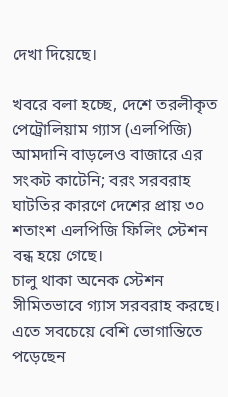দেখা দিয়েছে।

খবরে বলা হচ্ছে, দেশে তরলীকৃত পেট্রোলিয়াম গ্যাস (এলপিজি) আমদানি বাড়লেও বাজারে এর সংকট কাটেনি; বরং সরবরাহ ঘাটতির কারণে দেশের প্রায় ৩০ শতাংশ এলপিজি ফিলিং স্টেশন বন্ধ হয়ে গেছে।
চালু থাকা অনেক স্টেশন সীমিতভাবে গ্যাস সরবরাহ করছে। এতে সবচেয়ে বেশি ভোগান্তিতে পড়েছেন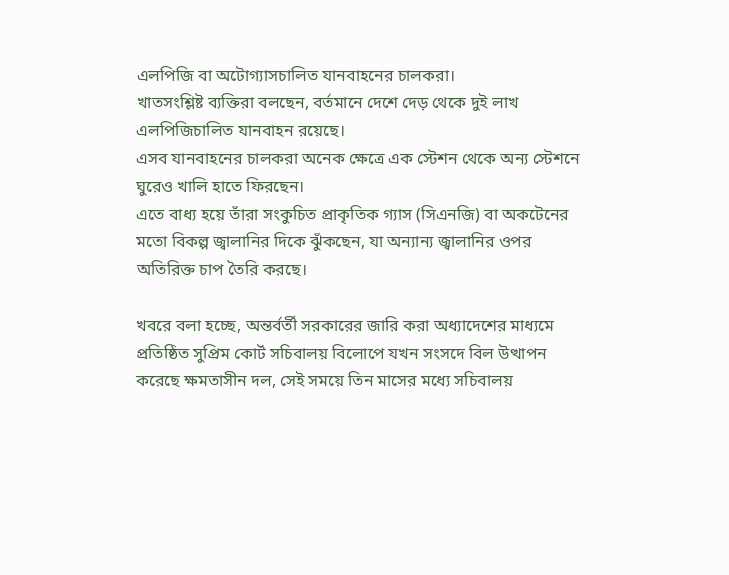এলপিজি বা অটোগ্যাসচালিত যানবাহনের চালকরা।
খাতসংশ্লিষ্ট ব্যক্তিরা বলছেন, বর্তমানে দেশে দেড় থেকে দুই লাখ এলপিজিচালিত যানবাহন রয়েছে।
এসব যানবাহনের চালকরা অনেক ক্ষেত্রে এক স্টেশন থেকে অন্য স্টেশনে ঘুরেও খালি হাতে ফিরছেন।
এতে বাধ্য হয়ে তাঁরা সংকুচিত প্রাকৃতিক গ্যাস (সিএনজি) বা অকটেনের মতো বিকল্প জ্বালানির দিকে ঝুঁকছেন, যা অন্যান্য জ্বালানির ওপর অতিরিক্ত চাপ তৈরি করছে।

খবরে বলা হচ্ছে, অন্তর্বর্তী সরকারের জারি করা অধ্যাদেশের মাধ্যমে প্রতিষ্ঠিত সুপ্রিম কোর্ট সচিবালয় বিলোপে যখন সংসদে বিল উত্থাপন করেছে ক্ষমতাসীন দল, সেই সময়ে তিন মাসের মধ্যে সচিবালয়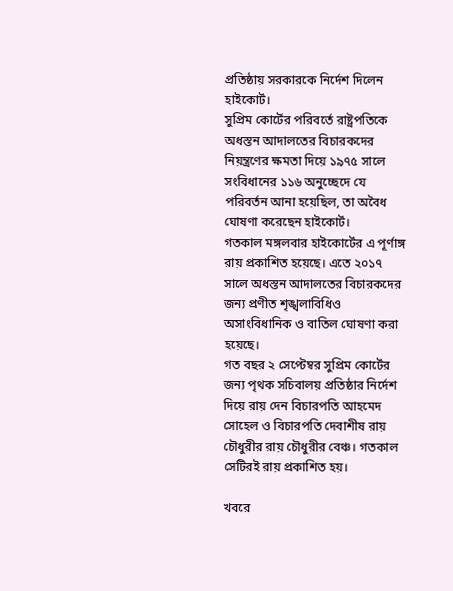প্রতিষ্ঠায় সরকারকে নির্দেশ দিলেন হাইকোর্ট।
সুপ্রিম কোর্টের পরিবর্তে রাষ্ট্রপতিকে অধস্তন আদালতের বিচারকদের নিয়ন্ত্রণের ক্ষমতা দিয়ে ১৯৭৫ সালে সংবিধানের ১১৬ অনুচ্ছেদে যে পরিবর্তন আনা হয়েছিল, তা অবৈধ ঘোষণা করেছেন হাইকোর্ট।
গতকাল মঙ্গলবার হাইকোর্টের এ পূর্ণাঙ্গ রায় প্রকাশিত হয়েছে। এতে ২০১৭ সালে অধস্তন আদালতের বিচারকদের জন্য প্রণীত শৃঙ্খলাবিধিও অসাংবিধানিক ও বাতিল ঘোষণা করা হয়েছে।
গত বছর ২ সেপ্টেম্বর সুপ্রিম কোর্টের জন্য পৃথক সচিবালয় প্রতিষ্ঠার নির্দেশ দিয়ে রায় দেন বিচারপতি আহমেদ সোহেল ও বিচারপতি দেবাশীষ রায় চৌধুরীর রায় চৌধুরীর বেঞ্চ। গতকাল সেটিরই রায় প্রকাশিত হয়।

খবরে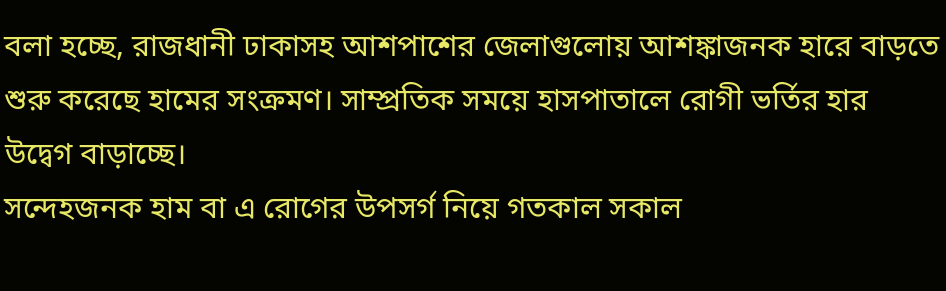বলা হচ্ছে, রাজধানী ঢাকাসহ আশপাশের জেলাগুলোয় আশঙ্কাজনক হারে বাড়তে শুরু করেছে হামের সংক্রমণ। সাম্প্রতিক সময়ে হাসপাতালে রোগী ভর্তির হার উদ্বেগ বাড়াচ্ছে।
সন্দেহজনক হাম বা এ রোগের উপসর্গ নিয়ে গতকাল সকাল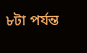৮টা পর্যন্ত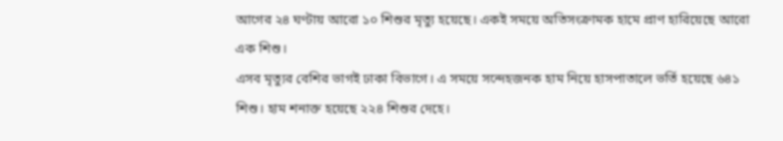আগের ২৪ ঘণ্টায় আরো ১০ শিশুর মৃত্যু হয়েছে। একই সময়ে অতিসংক্রামক হামে প্রাণ হারিয়েছে আরো এক শিশু।
এসব মৃত্যুর বেশির ভাগই ঢাকা বিভাগে। এ সময়ে সন্দেহজনক হাম নিয়ে হাসপাতালে ভর্তি হয়েছে ৬৪১ শিশু। হাম শনাক্ত হয়েছে ২২৪ শিশুর দেহে।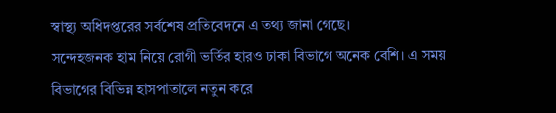স্বাস্থ্য অধিদপ্তরের সর্বশেষ প্রতিবেদনে এ তথ্য জানা গেছে।
সন্দেহজনক হাম নিয়ে রোগী ভর্তির হারও ঢাকা বিভাগে অনেক বেশি। এ সময় বিভাগের বিভিন্ন হাসপাতালে নতুন করে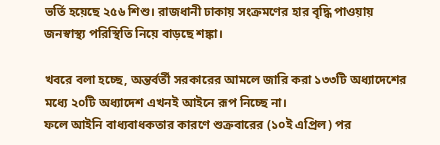ভর্তি হয়েছে ২৫৬ শিশু। রাজধানী ঢাকায় সংক্রমণের হার বৃদ্ধি পাওয়ায় জনস্বাস্থ্য পরিস্থিতি নিয়ে বাড়ছে শঙ্কা।

খবরে বলা হচ্ছে, অন্তর্বর্তী সরকারের আমলে জারি করা ১৩৩টি অধ্যাদেশের মধ্যে ২০টি অধ্যাদেশ এখনই আইনে রূপ নিচ্ছে না।
ফলে আইনি বাধ্যবাধকতার কারণে শুক্রবারের (১০ই এপ্রিল) পর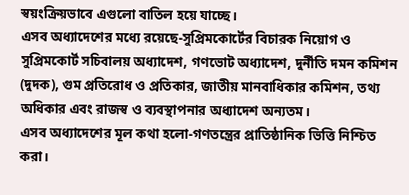স্বয়ংক্রিয়ভাবে এগুলো বাতিল হয়ে যাচ্ছে।
এসব অধ্যাদেশের মধ্যে রয়েছে-সুপ্রিমকোর্টের বিচারক নিয়োগ ও সুপ্রিমকোর্ট সচিবালয় অধ্যাদেশ, গণভোট অধ্যাদেশ, দুর্নীতি দমন কমিশন (দুদক), গুম প্রতিরোধ ও প্রতিকার, জাতীয় মানবাধিকার কমিশন, তথ্য অধিকার এবং রাজস্ব ও ব্যবস্থাপনার অধ্যাদেশ অন্যতম।
এসব অধ্যাদেশের মূল কথা হলো-গণতন্ত্রের প্রাতিষ্ঠানিক ভিত্তি নিশ্চিত করা।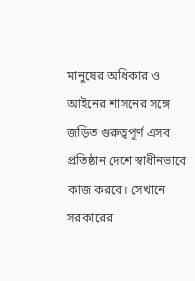মানুষের অধিকার ও আইনের শাসনের সঙ্গে জড়িত গুরুত্বপূর্ণ এসব প্রতিষ্ঠান দেশে স্বাধীনভাবে কাজ করবে। সেখানে সরকারের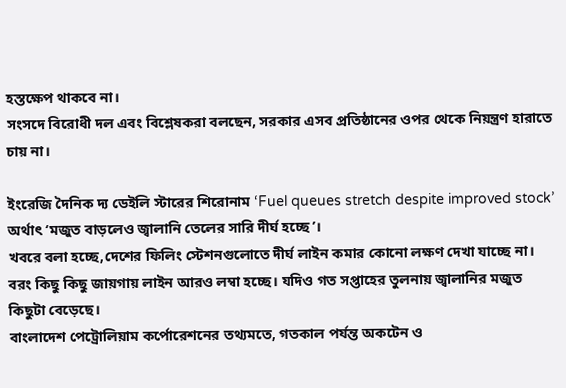হস্তক্ষেপ থাকবে না।
সংসদে বিরোধী দল এবং বিশ্লেষকরা বলছেন, সরকার এসব প্রতিষ্ঠানের ওপর থেকে নিয়ন্ত্রণ হারাতে চায় না।

ইংরেজি দৈনিক দ্য ডেইলি স্টারের শিরোনাম ‘Fuel queues stretch despite improved stock’ অর্থাৎ ‘মজুত বাড়লেও জ্বালানি তেলের সারি দীর্ঘ হচ্ছে’।
খবরে বলা হচ্ছে,দেশের ফিলিং স্টেশনগুলোতে দীর্ঘ লাইন কমার কোনো লক্ষণ দেখা যাচ্ছে না। বরং কিছু কিছু জায়গায় লাইন আরও লম্বা হচ্ছে। যদিও গত সপ্তাহের তুলনায় জ্বালানির মজুত কিছুটা বেড়েছে।
বাংলাদেশ পেট্রোলিয়াম কর্পোরেশনের তথ্যমতে, গতকাল পর্যন্ত অকটেন ও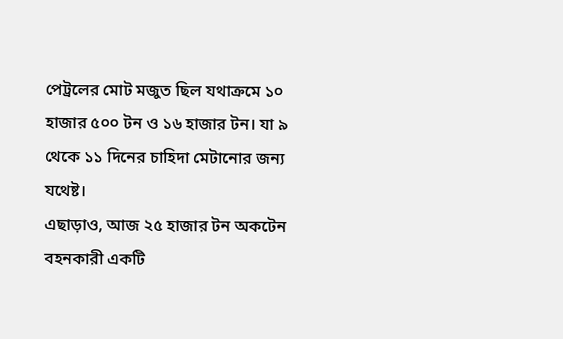পেট্রলের মোট মজুত ছিল যথাক্রমে ১০ হাজার ৫০০ টন ও ১৬ হাজার টন। যা ৯ থেকে ১১ দিনের চাহিদা মেটানোর জন্য যথেষ্ট।
এছাড়াও, আজ ২৫ হাজার টন অকটেন বহনকারী একটি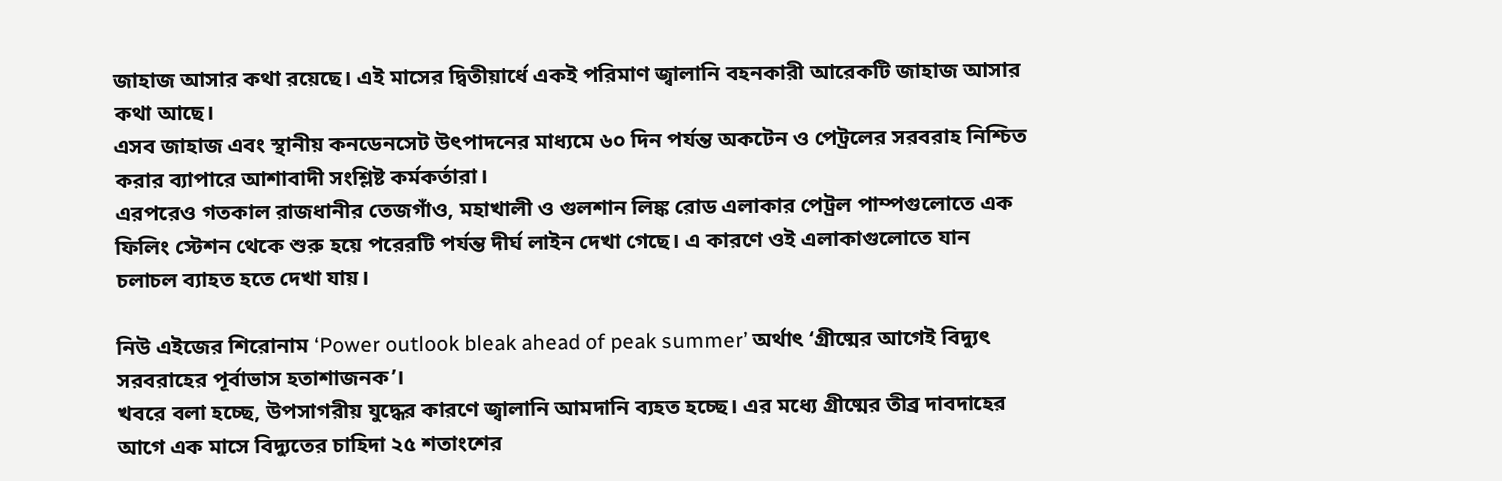জাহাজ আসার কথা রয়েছে। এই মাসের দ্বিতীয়ার্ধে একই পরিমাণ জ্বালানি বহনকারী আরেকটি জাহাজ আসার কথা আছে।
এসব জাহাজ এবং স্থানীয় কনডেনসেট উৎপাদনের মাধ্যমে ৬০ দিন পর্যন্ত অকটেন ও পেট্রলের সরবরাহ নিশ্চিত করার ব্যাপারে আশাবাদী সংশ্লিষ্ট কর্মকর্তারা।
এরপরেও গতকাল রাজধানীর তেজগাঁও, মহাখালী ও গুলশান লিঙ্ক রোড এলাকার পেট্রল পাম্পগুলোতে এক ফিলিং স্টেশন থেকে শুরু হয়ে পরেরটি পর্যন্ত দীর্ঘ লাইন দেখা গেছে। এ কারণে ওই এলাকাগুলোতে যান চলাচল ব্যাহত হতে দেখা যায়।

নিউ এইজের শিরোনাম ‘Power outlook bleak ahead of peak summer’ অর্থাৎ ‘গ্রীষ্মের আগেই বিদ্যুৎ সরবরাহের পূর্বাভাস হতাশাজনক’।
খবরে বলা হচ্ছে, উপসাগরীয় যুদ্ধের কারণে জ্বালানি আমদানি ব্যহত হচ্ছে। এর মধ্যে গ্রীষ্মের তীব্র দাবদাহের আগে এক মাসে বিদ্যুতের চাহিদা ২৫ শতাংশের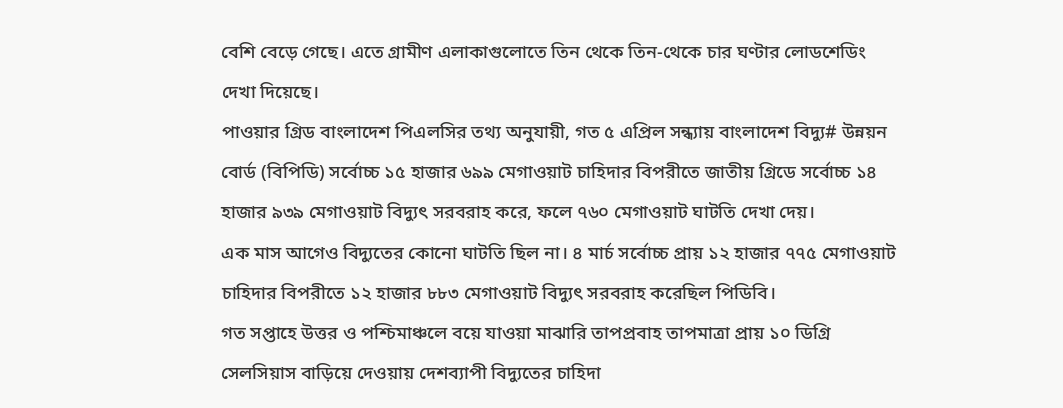বেশি বেড়ে গেছে। এতে গ্রামীণ এলাকাগুলোতে তিন থেকে তিন-থেকে চার ঘণ্টার লোডশেডিং দেখা দিয়েছে।
পাওয়ার গ্রিড বাংলাদেশ পিএলসির তথ্য অনুযায়ী, গত ৫ এপ্রিল সন্ধ্যায় বাংলাদেশ বিদ্যু# উন্নয়ন বোর্ড (বিপিডি) সর্বোচ্চ ১৫ হাজার ৬৯৯ মেগাওয়াট চাহিদার বিপরীতে জাতীয় গ্রিডে সর্বোচ্চ ১৪ হাজার ৯৩৯ মেগাওয়াট বিদ্যুৎ সরবরাহ করে, ফলে ৭৬০ মেগাওয়াট ঘাটতি দেখা দেয়।
এক মাস আগেও বিদ্যুতের কোনো ঘাটতি ছিল না। ৪ মার্চ সর্বোচ্চ প্রায় ১২ হাজার ৭৭৫ মেগাওয়াট চাহিদার বিপরীতে ১২ হাজার ৮৮৩ মেগাওয়াট বিদ্যুৎ সরবরাহ করেছিল পিডিবি।
গত সপ্তাহে উত্তর ও পশ্চিমাঞ্চলে বয়ে যাওয়া মাঝারি তাপপ্রবাহ তাপমাত্রা প্রায় ১০ ডিগ্রি সেলসিয়াস বাড়িয়ে দেওয়ায় দেশব্যাপী বিদ্যুতের চাহিদা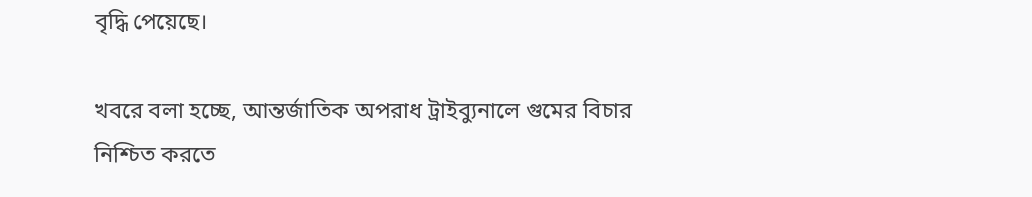বৃদ্ধি পেয়েছে।

খবরে বলা হচ্ছে, আন্তর্জাতিক অপরাধ ট্রাইব্যুনালে গুমের বিচার নিশ্চিত করতে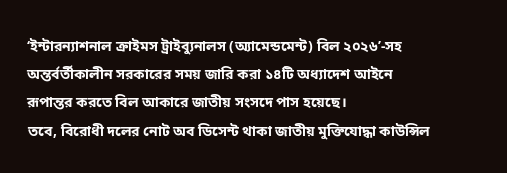‘ইন্টারন্যাশনাল ক্রাইমস ট্রাইব্যুনালস (অ্যামেন্ডমেন্ট) বিল ২০২৬’-সহ অন্তর্বর্তীকালীন সরকারের সময় জারি করা ১৪টি অধ্যাদেশ আইনে রূপান্তর করতে বিল আকারে জাতীয় সংসদে পাস হয়েছে।
তবে, বিরোধী দলের নোট অব ডিসেন্ট থাকা জাতীয় মুক্তিযোদ্ধা কাউন্সিল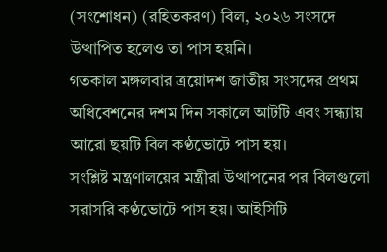(সংশোধন) (রহিতকরণ) বিল, ২০২৬ সংসদে উত্থাপিত হলেও তা পাস হয়নি।
গতকাল মঙ্গলবার ত্রয়োদশ জাতীয় সংসদের প্রথম অধিবেশনের দশম দিন সকালে আটটি এবং সন্ধ্যায় আরো ছয়টি বিল কণ্ঠভোটে পাস হয়।
সংশ্লিষ্ট মন্ত্রণালয়ের মন্ত্রীরা উত্থাপনের পর বিলগুলো সরাসরি কণ্ঠভোটে পাস হয়। আইসিটি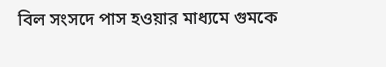বিল সংসদে পাস হওয়ার মাধ্যমে গুমকে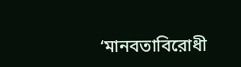‘মানবতাবিরোধী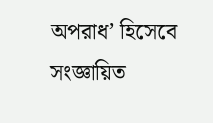অপরাধ’ হিসেবে সংজ্ঞায়িত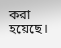করা হয়েছে।